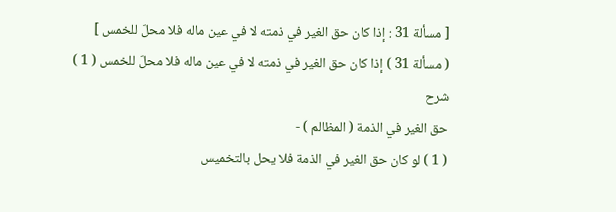[ مسألة 31 : إذا كان حق الغير في ذمته لا في عين ماله فلا محلّ للخمس ]
( مسألة 31 ) إذا كان حق الغير في ذمته لا في عين ماله فلا محلّ للخمس ( 1 )
شرح
حق الغير في الذمة ( المظالم ) -
( 1 ) لو كان حق الغير في الذمة فلا يحل بالتخميس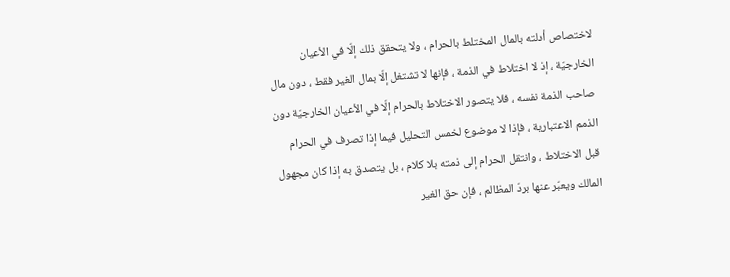لاختصاص أدلته بالمال المختلط بالحرام ، ولا يتحقق ذلك إلّا في الأعيان الخارجيّة ، إذ لا اختلاط في الذمة ، فإنها لا تشتغل إلّا بمال الغير فقط ، دون مال صاحب الذمة نفسه ، فلا يتصور الاختلاط بالحرام إلّا في الأعيان الخارجيّة دون الذمم الاعتبارية ، فإذا لا موضوع لخمس التحليل فيما إذا تصرف في الحرام قبل الاختلاط ، وانتقل الحرام إلى ذمته بلا كلام ، بل يتصدق به إذا كان مجهول المالك ويعبّر عنها بردّ المظالم ، فإن حق الغير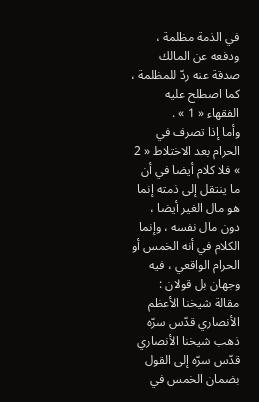في الذمة مظلمة ، ودفعه عن المالك صدقة عنه ردّ للمظلمة ، كما اصطلح عليه الفقهاء « 1 » .
وأما إذا تصرف في الحرام بعد الاختلاط « 2 » فلا كلام أيضا في أن ما ينتقل إلى ذمته إنما هو مال الغير أيضا ، دون مال نفسه ، وإنما الكلام في أنه الخمس أو الحرام الواقعي ، فيه وجهان بل قولان :
مقالة شيخنا الأعظم الأنصاري قدّس سرّه ذهب شيخنا الأنصاري قدّس سرّه إلى القول بضمان الخمس في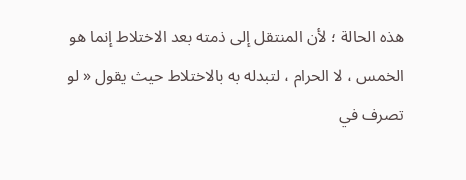هذه الحالة ؛ لأن المنتقل إلى ذمته بعد الاختلاط إنما هو الخمس ، لا الحرام ، لتبدله به بالاختلاط حيث يقول « لو تصرف في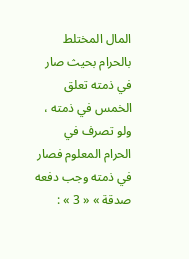المال المختلط بالحرام بحيث صار في ذمته تعلق الخمس في ذمته ، ولو تصرف في الحرام المعلوم فصار في ذمته وجب دفعه صدقة » « 3 » :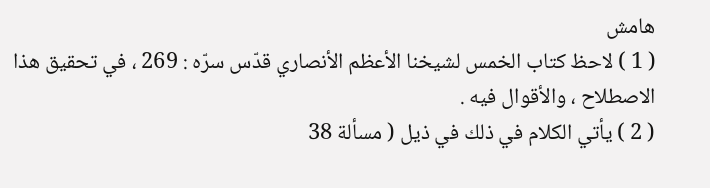هامش
( 1 ) لاحظ كتاب الخمس لشيخنا الأعظم الأنصاري قدّس سرّه : 269 ، في تحقيق هذا الاصطلاح ، والأقوال فيه .
( 2 ) يأتي الكلام في ذلك في ذيل ( مسألة 38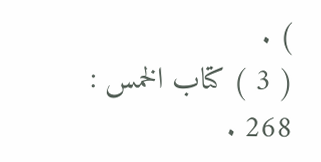) .
( 3 ) كتاب الخمس : 268 .